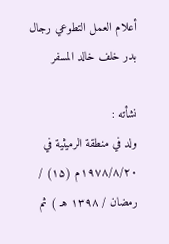أعلام العمل التطوعي رجال
بدر خلف خالد المسفر

نشأته :
ولد في منطقة الرميثية في ۱۹۷۸/۸/۲۰م (۱۵) / رمضان / ۱۳۹۸ هـ ) ثم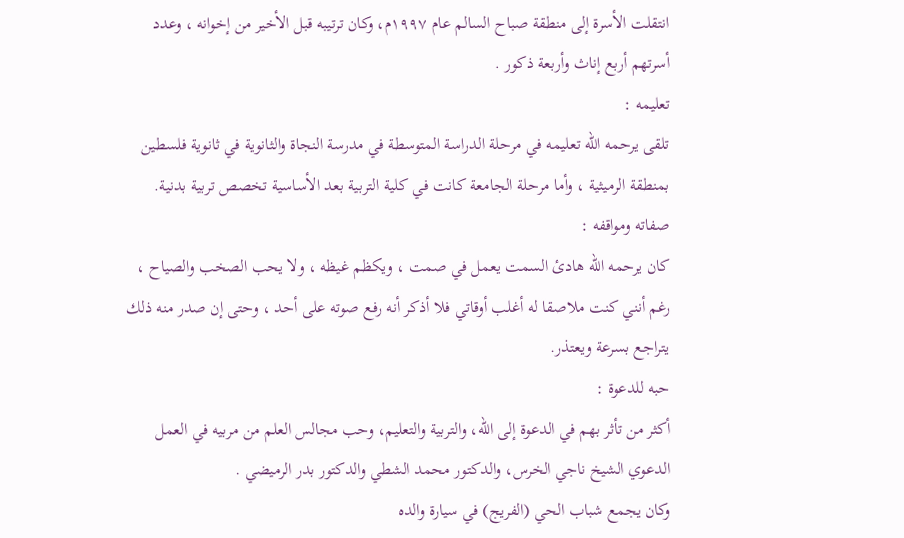انتقلت الأسرة إلى منطقة صباح السالم عام ۱۹۹۷م، وكان ترتيبه قبل الأخير من إخوانه ، وعدد أسرتهم أربع إناث وأربعة ذكور .
تعليمه :
تلقى يرحمه الله تعليمه في مرحلة الدراسة المتوسطة في مدرسة النجاة والثانوية في ثانوية فلسطين بمنطقة الرميثية ، وأما مرحلة الجامعة كانت في كلية التربية بعد الأساسية تخصص تربية بدنية.
صفاته ومواقفه :
كان يرحمه الله هادئ السمت يعمل في صمت ، ويكظم غيظه ، ولا يحب الصخب والصياح ، رغم أنني كنت ملاصقا له أغلب أوقاتي فلا أذكر أنه رفع صوته على أحد ، وحتى إن صدر منه ذلك يتراجع بسرعة ويعتذر.
حبه للدعوة :
أكثر من تأثر بهم في الدعوة إلى الله، والتربية والتعليم، وحب مجالس العلم من مربيه في العمل الدعوي الشيخ ناجي الخرس، والدكتور محمد الشطي والدكتور بدر الرميضي .
وكان يجمع شباب الحي (الفريج) في سيارة والده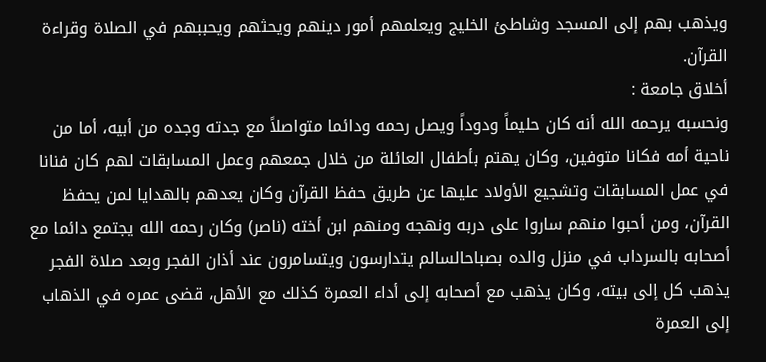ويذهب بهم إلى المسجد وشاطئ الخليج ويعلمهم أمور دينهم ويحثهم ويحببهم في الصلاة وقراءة القرآن.
أخلاق جامعة :
ونحسبه يرحمه الله أنه كان حليماً ودوداً ويصل رحمه ودائما متواصلاً مع جدته وجده من أبيه، أما من ناحية أمه فكانا متوفين، وكان يهتم بأطفال العائلة من خلال جمعهم وعمل المسابقات لهم كان فنانا في عمل المسابقات وتشجيع الأولاد عليها عن طريق حفظ القرآن وكان يعدهم بالهدايا لمن يحفظ القرآن، ومن أحبوا منهم ساروا على دربه ونهجه ومنهم ابن أخته (ناصر) وكان رحمه الله يجتمع دائما مع أصحابه بالسرداب في منزل والده بصباحالسالم يتدارسون ويتسامرون عند أذان الفجر وبعد صلاة الفجر يذهب كل إلى بيته، وكان يذهب مع أصحابه إلى أداء العمرة كذلك مع الأهل، قضى عمره في الذهاب إلى العمرة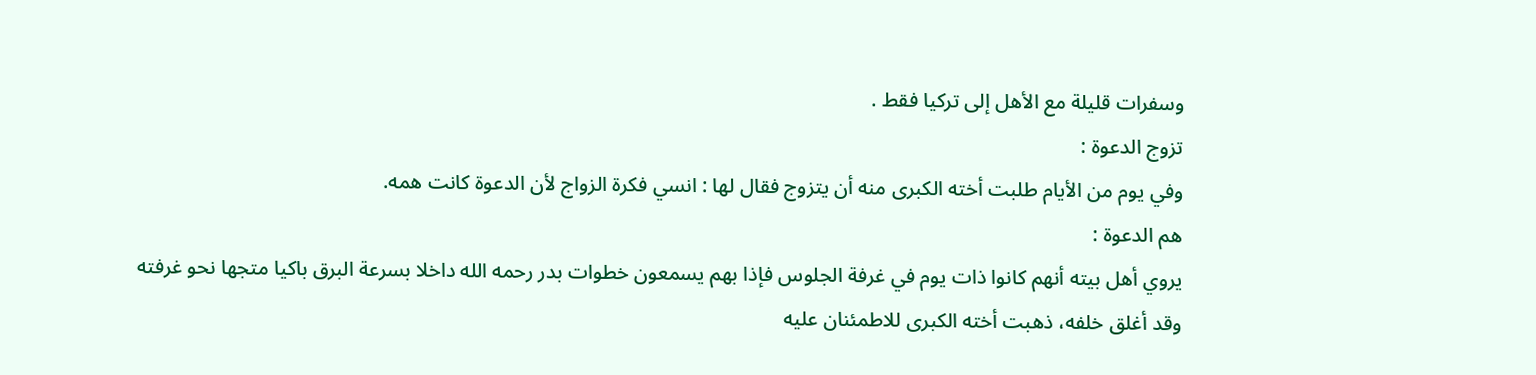وسفرات قليلة مع الأهل إلى تركيا فقط .
تزوج الدعوة :
وفي يوم من الأيام طلبت أخته الكبرى منه أن يتزوج فقال لها : انسي فكرة الزواج لأن الدعوة كانت همه.
هم الدعوة :
يروي أهل بيته أنهم كانوا ذات يوم في غرفة الجلوس فإذا بهم يسمعون خطوات بدر رحمه الله داخلا بسرعة البرق باكيا متجها نحو غرفته وقد أغلق خلفه، ذهبت أخته الكبرى للاطمئنان عليه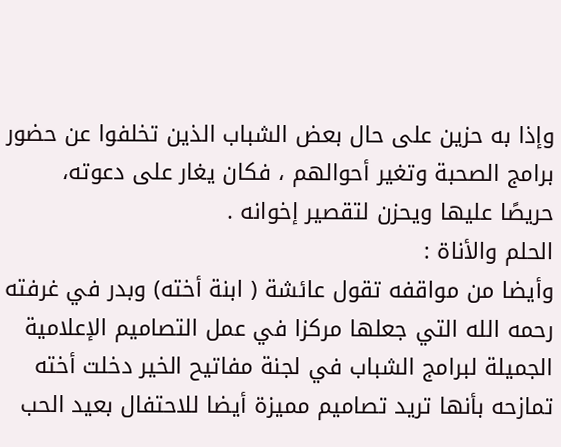وإذا به حزين على حال بعض الشباب الذين تخلفوا عن حضور برامج الصحبة وتغير أحوالهم ، فكان يغار على دعوته، حريصًا عليها ويحزن لتقصير إخوانه .
الحلم والأناة :
وأيضا من مواقفه تقول عائشة ( ابنة أخته) وبدر في غرفته رحمه الله التي جعلها مركزا في عمل التصاميم الإعلامية الجميلة لبرامج الشباب في لجنة مفاتيح الخير دخلت أخته تمازحه بأنها تريد تصاميم مميزة أيضا للاحتفال بعيد الحب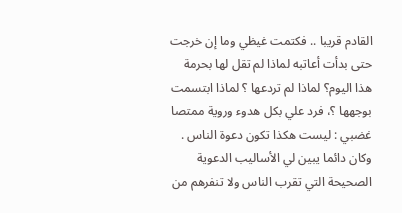القادم قريبا .. فكتمت غيظي وما إن خرجت حتى بدأت أعاتبه لماذا لم تقل لها بحرمة هذا اليوم؟ لماذا لم تردعها ؟ لماذا ابتسمت بوجهها ؟، فرد علي بكل هدوء وروية ممتصا غضبي : ليست هكذا تكون دعوة الناس . وكان دائما يبين لي الأساليب الدعوية الصحيحة التي تقرب الناس ولا تنفرهم من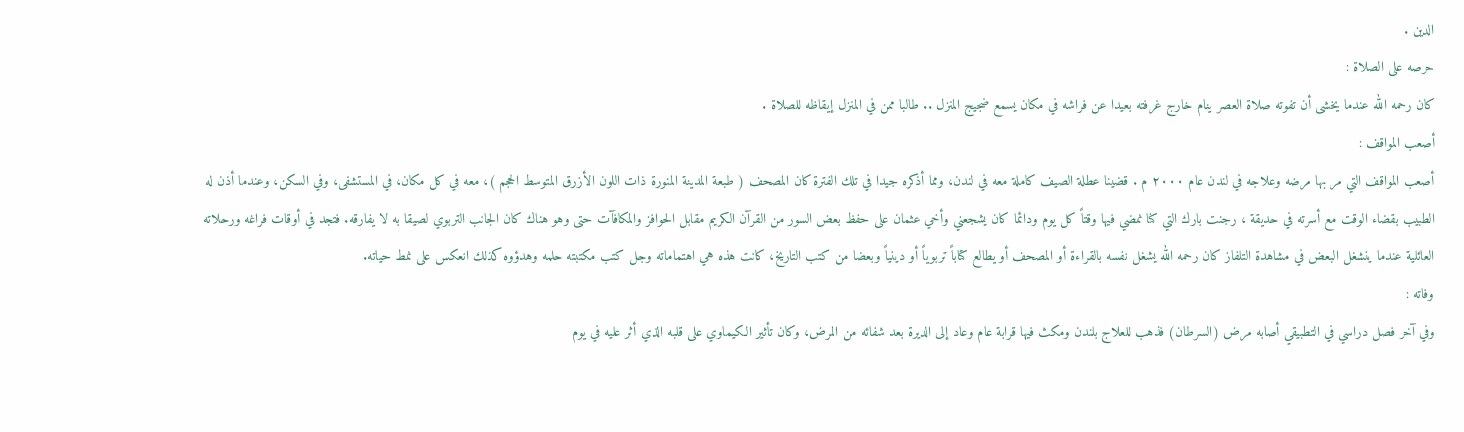الدين .
حرصه على الصلاة :
كان رحمه الله عندما يخشى أن تفوته صلاة العصر ينام خارج غرفته بعيدا عن فراشه في مكان يسمع ضجيج المنزل .. طالبا ممن في المنزل إيقاظه للصلاة .
أصعب المواقف :
أصعب المواقف التي مر بها مرضه وعلاجه في لندن عام ۲۰۰۰ م . قضينا عطلة الصيف كاملة معه في لندن، ومما أذكره جيدا في تلك الفترة كان المصحف ( طبعة المدينة المنورة ذات اللون الأزرق المتوسط الحجم )، معه في كل مكان، في المستشفى، وفي السكن، وعندما أذن له الطبيب بقضاء الوقت مع أسرته في حديقة ، رجنت بارك التي كنا نمضي فيها وقتاً كل يوم ودائما كان يشجعني وأخي عثمان على حفظ بعض السور من القرآن الكريم مقابل الحوافز والمكافآت حتى وهو هناك كان الجانب التربوي لصيقا به لا يفارقه. فتجد في أوقات فراغه ورحلاته العائلية عندما ينشغل البعض في مشاهدة التلفاز كان رحمه الله يشغل نفسه بالقراءة أو المصحف أو يطالع كتاباً تربوياً أو دينياً وبعضا من كتب التاريخ، كانت هذه هي اهتماماته وجل كتب مكتبته حلمه وهدؤوه كذلك انعكس على نمط حياته.
وفاته :
وفي آخر فصل دراسي في التطبيقي أصابه مرض (السرطان) فذهب للعلاج بلندن ومكث فيها قرابة عام وعاد إلى الديرة بعد شفائه من المرض، وكان تأثير الكيماوي على قلبه الذي أثر عليه في يوم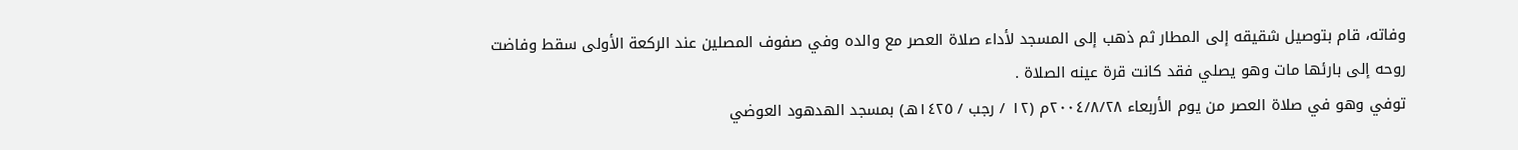وفاته، قام بتوصيل شقيقه إلى المطار ثم ذهب إلى المسجد لأداء صلاة العصر مع والده وفي صفوف المصلين عند الركعة الأولى سقط وفاضت روحه إلى بارئها مات وهو يصلي فقد كانت قرة عينه الصلاة .
توفي وهو في صلاة العصر من يوم الأربعاء ٢٠٠٤/٨/٢٨م (١٢ / رجب / ١٤٢٥هـ) بمسجد الهدهود العوضي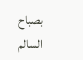بصباح السالم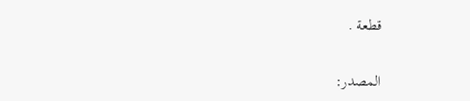قطعة .

المصدر: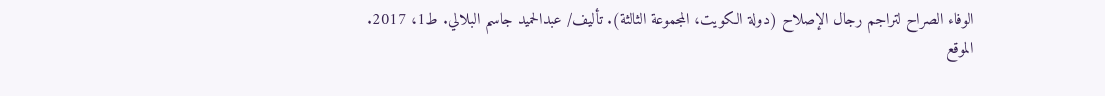الوفاء الصراح لتراجم رجال الإصلاح (دولة الكويت، المجموعة الثالثة). تأليف/ عبدالحميد جاسم البلالي. ط1، 2017.
الموقع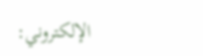الإلكتروني: